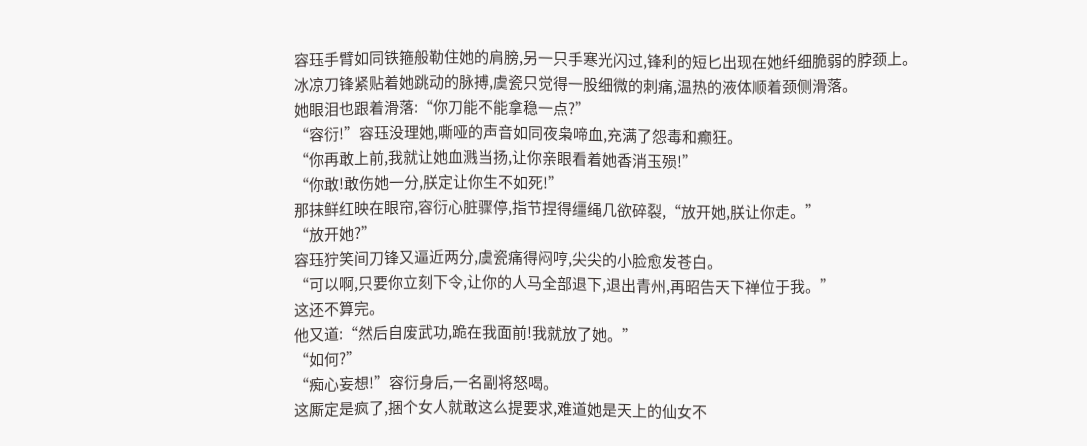容珏手臂如同铁箍般勒住她的肩膀,另一只手寒光闪过,锋利的短匕出现在她纤细脆弱的脖颈上。
冰凉刀锋紧贴着她跳动的脉搏,虞瓷只觉得一股细微的刺痛,温热的液体顺着颈侧滑落。
她眼泪也跟着滑落:“你刀能不能拿稳一点?”
“容衍!”容珏没理她,嘶哑的声音如同夜枭啼血,充满了怨毒和癫狂。
“你再敢上前,我就让她血溅当扬,让你亲眼看着她香消玉殒!”
“你敢!敢伤她一分,朕定让你生不如死!”
那抹鲜红映在眼帘,容衍心脏骤停,指节捏得缰绳几欲碎裂,“放开她,朕让你走。”
“放开她?”
容珏狞笑间刀锋又逼近两分,虞瓷痛得闷哼,尖尖的小脸愈发苍白。
“可以啊,只要你立刻下令,让你的人马全部退下,退出青州,再昭告天下禅位于我。”
这还不算完。
他又道:“然后自废武功,跪在我面前!我就放了她。”
“如何?”
“痴心妄想!”容衍身后,一名副将怒喝。
这厮定是疯了,捆个女人就敢这么提要求,难道她是天上的仙女不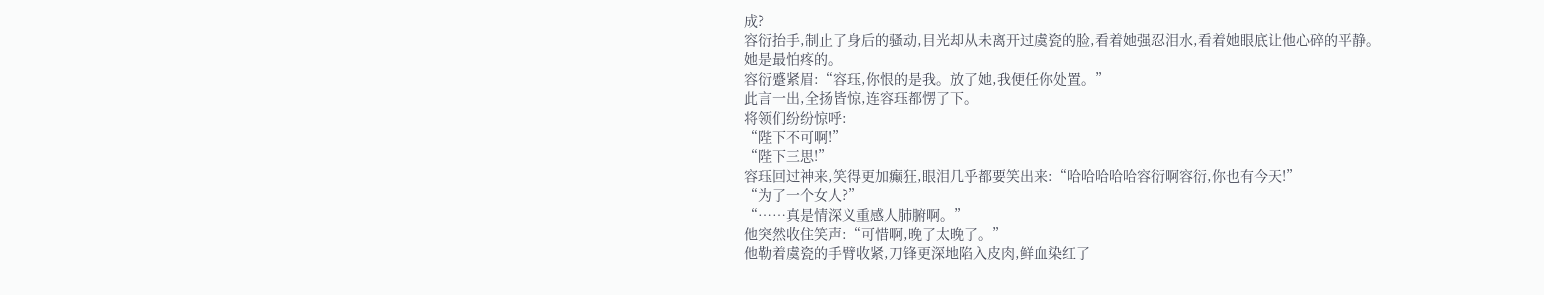成?
容衍抬手,制止了身后的骚动,目光却从未离开过虞瓷的脸,看着她强忍泪水,看着她眼底让他心碎的平静。
她是最怕疼的。
容衍蹙紧眉:“容珏,你恨的是我。放了她,我便任你处置。”
此言一出,全扬皆惊,连容珏都愣了下。
将领们纷纷惊呼:
“陛下不可啊!”
“陛下三思!”
容珏回过神来,笑得更加癫狂,眼泪几乎都要笑出来:“哈哈哈哈哈容衍啊容衍,你也有今天!”
“为了一个女人?”
“……真是情深义重感人肺腑啊。”
他突然收住笑声:“可惜啊,晚了太晚了。”
他勒着虞瓷的手臂收紧,刀锋更深地陷入皮肉,鲜血染红了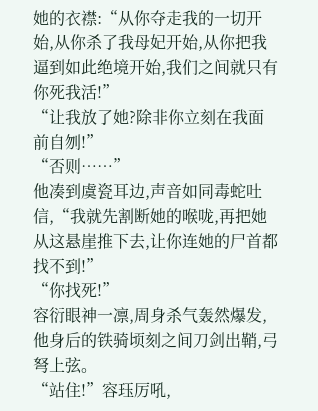她的衣襟:“从你夺走我的一切开始,从你杀了我母妃开始,从你把我逼到如此绝境开始,我们之间就只有你死我活!”
“让我放了她?除非你立刻在我面前自刎!”
“否则……”
他凑到虞瓷耳边,声音如同毒蛇吐信,“我就先割断她的喉咙,再把她从这悬崖推下去,让你连她的尸首都找不到!”
“你找死!”
容衍眼神一凛,周身杀气轰然爆发,他身后的铁骑顷刻之间刀剑出鞘,弓弩上弦。
“站住!”容珏厉吼,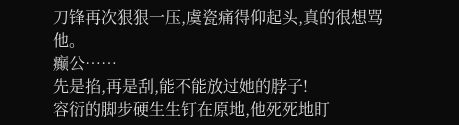刀锋再次狠狠一压,虞瓷痛得仰起头,真的很想骂他。
癫公……
先是掐,再是刮,能不能放过她的脖子!
容衍的脚步硬生生钉在原地,他死死地盯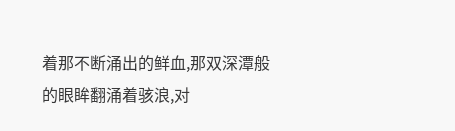着那不断涌出的鲜血,那双深潭般的眼眸翻涌着骇浪,对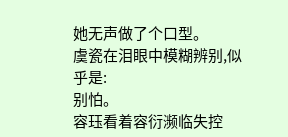她无声做了个口型。
虞瓷在泪眼中模糊辨别,似乎是:
别怕。
容珏看着容衍濒临失控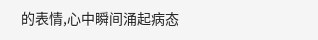的表情,心中瞬间涌起病态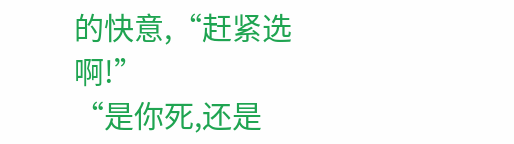的快意,“赶紧选啊!”
“是你死,还是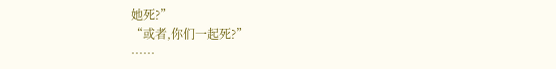她死?”
“或者,你们一起死?”
……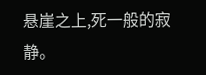悬崖之上,死一般的寂静。